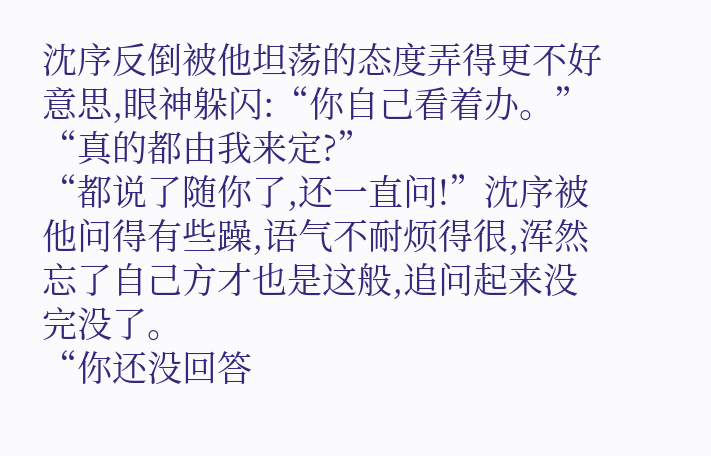沈序反倒被他坦荡的态度弄得更不好意思,眼神躲闪:“你自己看着办。”
“真的都由我来定?”
“都说了随你了,还一直问!”沈序被他问得有些躁,语气不耐烦得很,浑然忘了自己方才也是这般,追问起来没完没了。
“你还没回答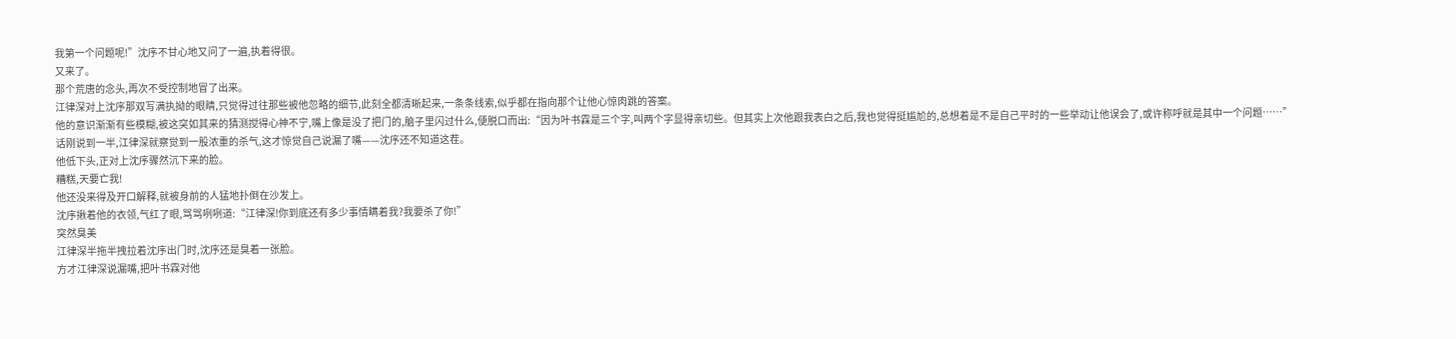我第一个问题呢!”沈序不甘心地又问了一遍,执着得很。
又来了。
那个荒唐的念头,再次不受控制地冒了出来。
江律深对上沈序那双写满执拗的眼睛,只觉得过往那些被他忽略的细节,此刻全都清晰起来,一条条线索,似乎都在指向那个让他心惊肉跳的答案。
他的意识渐渐有些模糊,被这突如其来的猜测搅得心神不宁,嘴上像是没了把门的,脑子里闪过什么,便脱口而出:“因为叶书霖是三个字,叫两个字显得亲切些。但其实上次他跟我表白之后,我也觉得挺尴尬的,总想着是不是自己平时的一些举动让他误会了,或许称呼就是其中一个问题……”
话刚说到一半,江律深就察觉到一股浓重的杀气,这才惊觉自己说漏了嘴——沈序还不知道这茬。
他低下头,正对上沈序骤然沉下来的脸。
糟糕,天要亡我!
他还没来得及开口解释,就被身前的人猛地扑倒在沙发上。
沈序揪着他的衣领,气红了眼,骂骂咧咧道:“江律深!你到底还有多少事情瞒着我?我要杀了你!”
突然臭美
江律深半拖半拽拉着沈序出门时,沈序还是臭着一张脸。
方才江律深说漏嘴,把叶书霖对他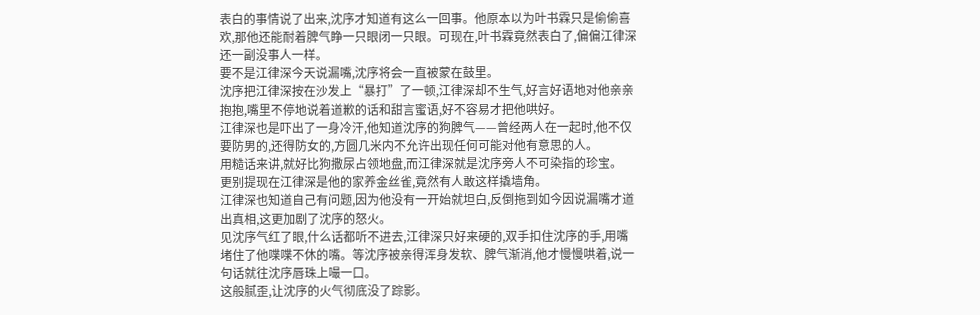表白的事情说了出来,沈序才知道有这么一回事。他原本以为叶书霖只是偷偷喜欢,那他还能耐着脾气睁一只眼闭一只眼。可现在,叶书霖竟然表白了,偏偏江律深还一副没事人一样。
要不是江律深今天说漏嘴,沈序将会一直被蒙在鼓里。
沈序把江律深按在沙发上“暴打”了一顿,江律深却不生气,好言好语地对他亲亲抱抱,嘴里不停地说着道歉的话和甜言蜜语,好不容易才把他哄好。
江律深也是吓出了一身冷汗,他知道沈序的狗脾气——曾经两人在一起时,他不仅要防男的,还得防女的,方圆几米内不允许出现任何可能对他有意思的人。
用糙话来讲,就好比狗撒尿占领地盘,而江律深就是沈序旁人不可染指的珍宝。
更别提现在江律深是他的家养金丝雀,竟然有人敢这样撬墙角。
江律深也知道自己有问题,因为他没有一开始就坦白,反倒拖到如今因说漏嘴才道出真相,这更加剧了沈序的怒火。
见沈序气红了眼,什么话都听不进去,江律深只好来硬的,双手扣住沈序的手,用嘴堵住了他喋喋不休的嘴。等沈序被亲得浑身发软、脾气渐消,他才慢慢哄着,说一句话就往沈序唇珠上嘬一口。
这般腻歪,让沈序的火气彻底没了踪影。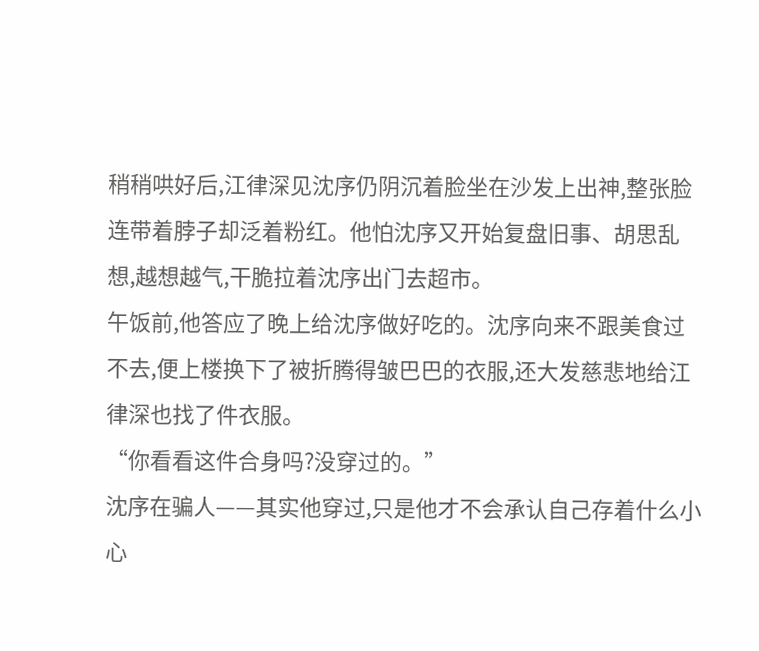稍稍哄好后,江律深见沈序仍阴沉着脸坐在沙发上出神,整张脸连带着脖子却泛着粉红。他怕沈序又开始复盘旧事、胡思乱想,越想越气,干脆拉着沈序出门去超市。
午饭前,他答应了晚上给沈序做好吃的。沈序向来不跟美食过不去,便上楼换下了被折腾得皱巴巴的衣服,还大发慈悲地给江律深也找了件衣服。
“你看看这件合身吗?没穿过的。”
沈序在骗人——其实他穿过,只是他才不会承认自己存着什么小心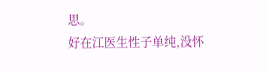思。
好在江医生性子单纯,没怀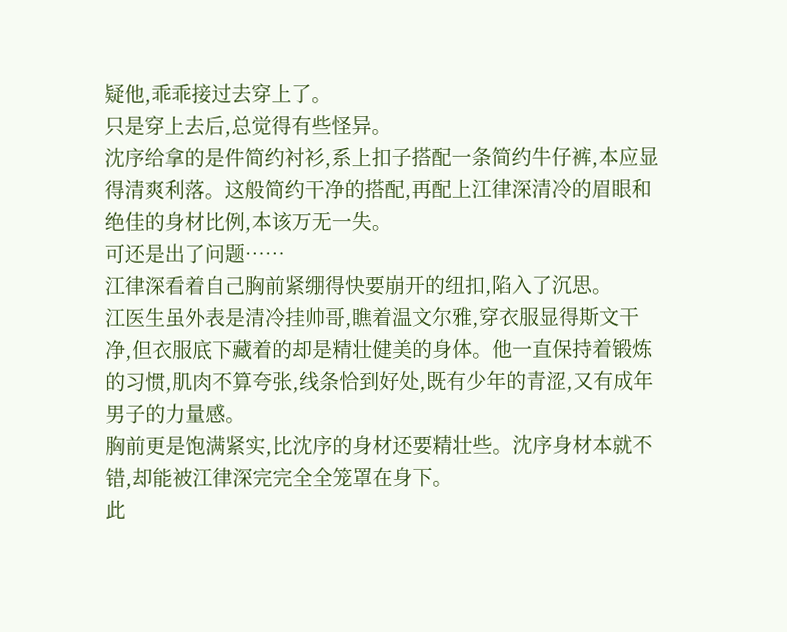疑他,乖乖接过去穿上了。
只是穿上去后,总觉得有些怪异。
沈序给拿的是件简约衬衫,系上扣子搭配一条简约牛仔裤,本应显得清爽利落。这般简约干净的搭配,再配上江律深清冷的眉眼和绝佳的身材比例,本该万无一失。
可还是出了问题……
江律深看着自己胸前紧绷得快要崩开的纽扣,陷入了沉思。
江医生虽外表是清冷挂帅哥,瞧着温文尔雅,穿衣服显得斯文干净,但衣服底下藏着的却是精壮健美的身体。他一直保持着锻炼的习惯,肌肉不算夸张,线条恰到好处,既有少年的青涩,又有成年男子的力量感。
胸前更是饱满紧实,比沈序的身材还要精壮些。沈序身材本就不错,却能被江律深完完全全笼罩在身下。
此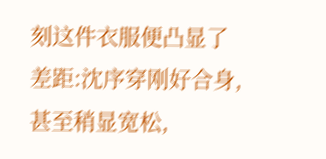刻这件衣服便凸显了差距:沈序穿刚好合身,甚至稍显宽松,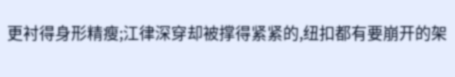更衬得身形精瘦;江律深穿却被撑得紧紧的,纽扣都有要崩开的架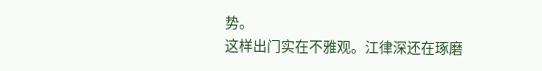势。
这样出门实在不雅观。江律深还在琢磨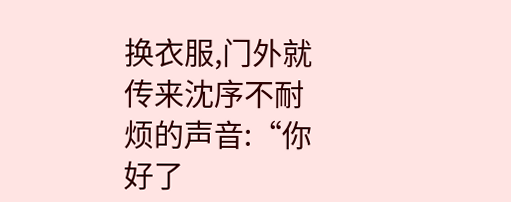换衣服,门外就传来沈序不耐烦的声音:“你好了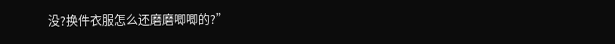没?换件衣服怎么还磨磨唧唧的?”